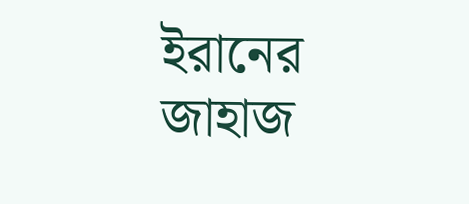ইরানের জাহাজ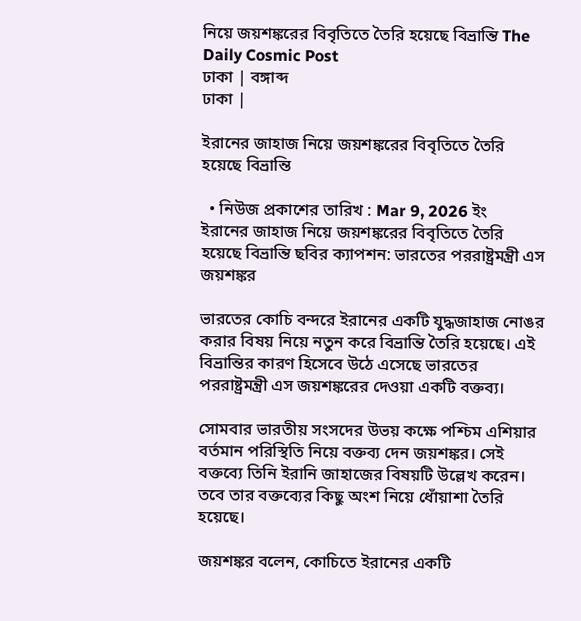নিয়ে জয়শঙ্করের বিবৃতিতে তৈরি হয়েছে বিভ্রান্তি The Daily Cosmic Post
ঢাকা | বঙ্গাব্দ
ঢাকা |

ইরানের জাহাজ নিয়ে জয়শঙ্করের বিবৃতিতে তৈরি হয়েছে বিভ্রান্তি

  • নিউজ প্রকাশের তারিখ : Mar 9, 2026 ইং
ইরানের জাহাজ নিয়ে জয়শঙ্করের বিবৃতিতে তৈরি হয়েছে বিভ্রান্তি ছবির ক্যাপশন: ভারতের পররাষ্ট্রমন্ত্রী এস জয়শঙ্কর

ভারতের কোচি বন্দরে ইরানের একটি যুদ্ধজাহাজ নোঙর করার বিষয় নিয়ে নতুন করে বিভ্রান্তি তৈরি হয়েছে। এই বিভ্রান্তির কারণ হিসেবে উঠে এসেছে ভারতের পররাষ্ট্রমন্ত্রী এস জয়শঙ্করের দেওয়া একটি বক্তব্য।

সোমবার ভারতীয় সংসদের উভয় কক্ষে পশ্চিম এশিয়ার বর্তমান পরিস্থিতি নিয়ে বক্তব্য দেন জয়শঙ্কর। সেই বক্তব্যে তিনি ইরানি জাহাজের বিষয়টি উল্লেখ করেন। তবে তার বক্তব্যের কিছু অংশ নিয়ে ধোঁয়াশা তৈরি হয়েছে।

জয়শঙ্কর বলেন, কোচিতে ইরানের একটি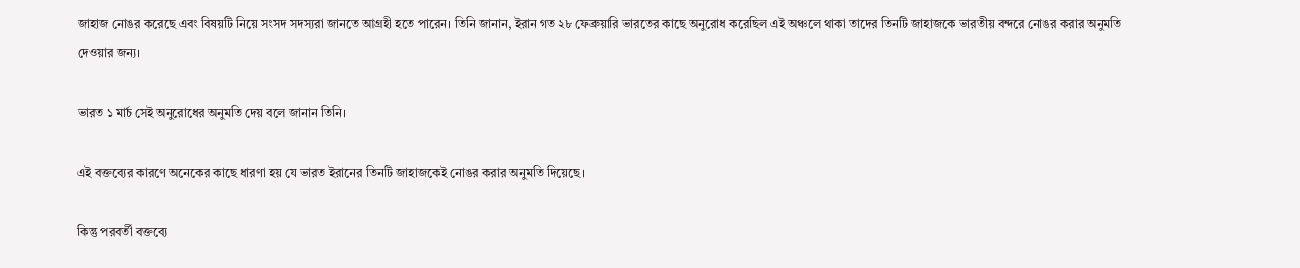জাহাজ নোঙর করেছে এবং বিষয়টি নিয়ে সংসদ সদস্যরা জানতে আগ্রহী হতে পারেন। তিনি জানান, ইরান গত ২৮ ফেব্রুয়ারি ভারতের কাছে অনুরোধ করেছিল এই অঞ্চলে থাকা তাদের তিনটি জাহাজকে ভারতীয় বন্দরে নোঙর করার অনুমতি দেওয়ার জন্য।

ভারত ১ মার্চ সেই অনুরোধের অনুমতি দেয় বলে জানান তিনি।

এই বক্তব্যের কারণে অনেকের কাছে ধারণা হয় যে ভারত ইরানের তিনটি জাহাজকেই নোঙর করার অনুমতি দিয়েছে।

কিন্তু পরবর্তী বক্তব্যে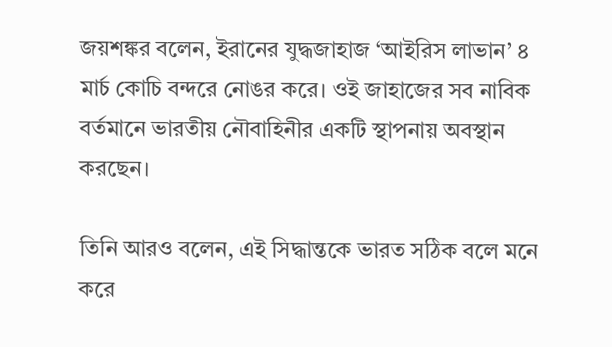জয়শঙ্কর বলেন, ইরানের যুদ্ধজাহাজ ‘আইরিস লাভান’ ৪ মার্চ কোচি বন্দরে নোঙর করে। ওই জাহাজের সব নাবিক বর্তমানে ভারতীয় নৌবাহিনীর একটি স্থাপনায় অবস্থান করছেন।

তিনি আরও বলেন, এই সিদ্ধান্তকে ভারত সঠিক বলে মনে করে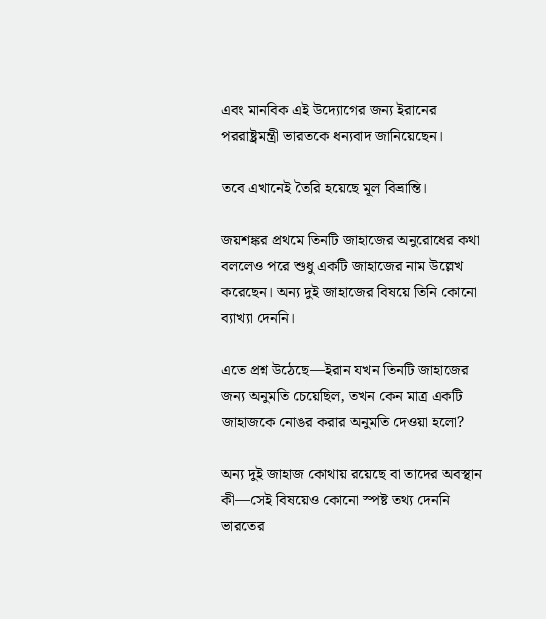এবং মানবিক এই উদ্যোগের জন্য ইরানের পররাষ্ট্রমন্ত্রী ভারতকে ধন্যবাদ জানিয়েছেন।

তবে এখানেই তৈরি হয়েছে মূল বিভ্রান্তি।

জয়শঙ্কর প্রথমে তিনটি জাহাজের অনুরোধের কথা বললেও পরে শুধু একটি জাহাজের নাম উল্লেখ করেছেন। অন্য দুই জাহাজের বিষয়ে তিনি কোনো ব্যাখ্যা দেননি।

এতে প্রশ্ন উঠেছে—ইরান যখন তিনটি জাহাজের জন্য অনুমতি চেয়েছিল, তখন কেন মাত্র একটি জাহাজকে নোঙর করার অনুমতি দেওয়া হলো?

অন্য দুই জাহাজ কোথায় রয়েছে বা তাদের অবস্থান কী—সেই বিষয়েও কোনো স্পষ্ট তথ্য দেননি ভারতের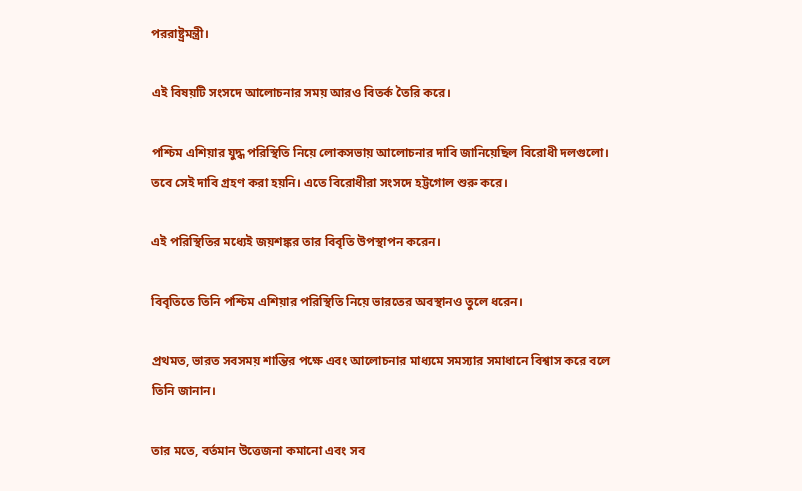পররাষ্ট্রমন্ত্রী।

এই বিষয়টি সংসদে আলোচনার সময় আরও বিতর্ক তৈরি করে।

পশ্চিম এশিয়ার যুদ্ধ পরিস্থিতি নিয়ে লোকসভায় আলোচনার দাবি জানিয়েছিল বিরোধী দলগুলো। তবে সেই দাবি গ্রহণ করা হয়নি। এতে বিরোধীরা সংসদে হট্টগোল শুরু করে।

এই পরিস্থিতির মধ্যেই জয়শঙ্কর তার বিবৃতি উপস্থাপন করেন।

বিবৃতিতে তিনি পশ্চিম এশিয়ার পরিস্থিতি নিয়ে ভারতের অবস্থানও তুলে ধরেন।

প্রথমত, ভারত সবসময় শান্তির পক্ষে এবং আলোচনার মাধ্যমে সমস্যার সমাধানে বিশ্বাস করে বলে তিনি জানান।

তার মতে, বর্তমান উত্তেজনা কমানো এবং সব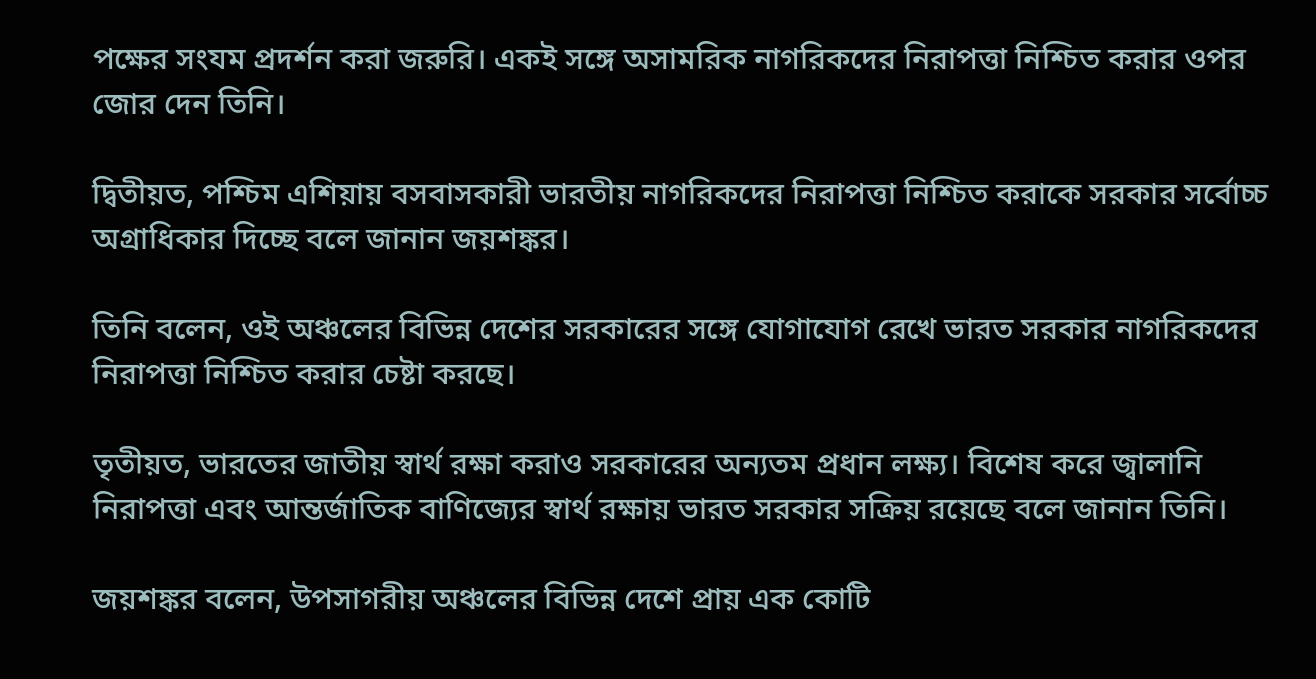পক্ষের সংযম প্রদর্শন করা জরুরি। একই সঙ্গে অসামরিক নাগরিকদের নিরাপত্তা নিশ্চিত করার ওপর জোর দেন তিনি।

দ্বিতীয়ত, পশ্চিম এশিয়ায় বসবাসকারী ভারতীয় নাগরিকদের নিরাপত্তা নিশ্চিত করাকে সরকার সর্বোচ্চ অগ্রাধিকার দিচ্ছে বলে জানান জয়শঙ্কর।

তিনি বলেন, ওই অঞ্চলের বিভিন্ন দেশের সরকারের সঙ্গে যোগাযোগ রেখে ভারত সরকার নাগরিকদের নিরাপত্তা নিশ্চিত করার চেষ্টা করছে।

তৃতীয়ত, ভারতের জাতীয় স্বার্থ রক্ষা করাও সরকারের অন্যতম প্রধান লক্ষ্য। বিশেষ করে জ্বালানি নিরাপত্তা এবং আন্তর্জাতিক বাণিজ্যের স্বার্থ রক্ষায় ভারত সরকার সক্রিয় রয়েছে বলে জানান তিনি।

জয়শঙ্কর বলেন, উপসাগরীয় অঞ্চলের বিভিন্ন দেশে প্রায় এক কোটি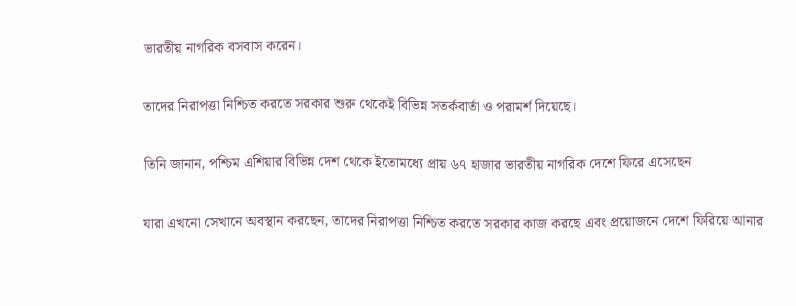ভারতীয় নাগরিক বসবাস করেন।

তাদের নিরাপত্তা নিশ্চিত করতে সরকার শুরু থেকেই বিভিন্ন সতর্কবার্তা ও পরামর্শ দিয়েছে।

তিনি জানান, পশ্চিম এশিয়ার বিভিন্ন দেশ থেকে ইতোমধ্যে প্রায় ৬৭ হাজার ভারতীয় নাগরিক দেশে ফিরে এসেছেন

যারা এখনো সেখানে অবস্থান করছেন, তাদের নিরাপত্তা নিশ্চিত করতে সরকার কাজ করছে এবং প্রয়োজনে দেশে ফিরিয়ে আনার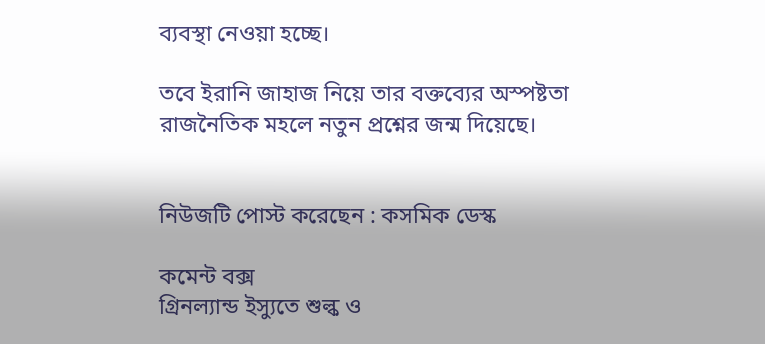ব্যবস্থা নেওয়া হচ্ছে।

তবে ইরানি জাহাজ নিয়ে তার বক্তব্যের অস্পষ্টতা রাজনৈতিক মহলে নতুন প্রশ্নের জন্ম দিয়েছে।


নিউজটি পোস্ট করেছেন : কসমিক ডেস্ক

কমেন্ট বক্স
গ্রিনল্যান্ড ইস্যুতে শুল্ক ও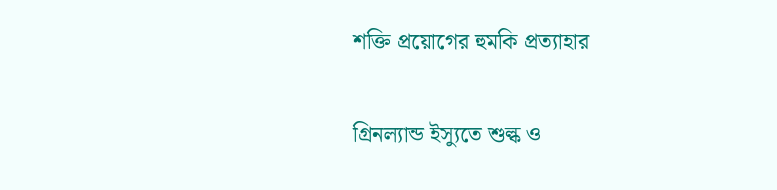শক্তি প্রয়োগের হুমকি প্রত্যাহার

গ্রিনল্যান্ড ইস্যুতে শুল্ক ও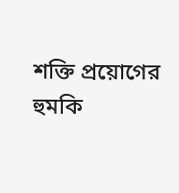শক্তি প্রয়োগের হুমকি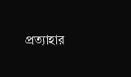প্রত্যাহার